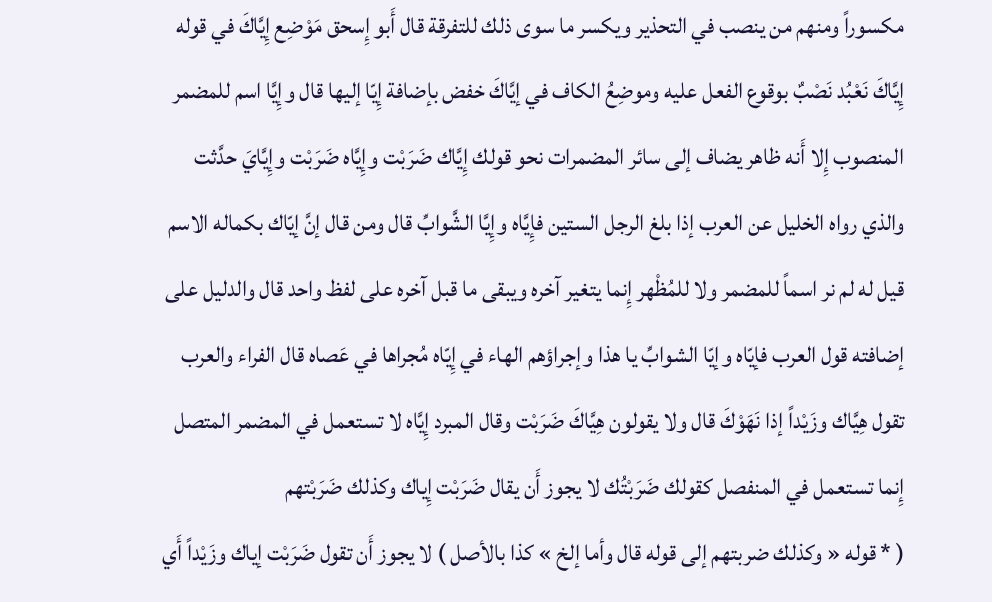مكسوراً ومنهم من ينصب في التحذير ويكسر ما سوى ذلك للتفرقة قال أَبو إِسحق مَوْضِع إِيَّاكَ في قوله إِيَّاكَ نَعْبُد نَصْبٌ بوقوع الفعل عليه وموضِعُ الكاف في إيَّاكَ خفض بإضافة إِيّا إليها قال وإِيَّا اسم للمضمر المنصوب إِلا أَنه ظاهر يضاف إلى سائر المضمرات نحو قولك إِيَّاك ضَرَبْت وإِيَّاه ضَرَبْت وإِيَّايَ حدَّثت والذي رواه الخليل عن العرب إذا بلغ الرجل الستين فإِيَّاه وإِيَّا الشَّوابِّ قال ومن قال إنَّ إيّاك بكماله الاسم قيل له لم نر اسماً للمضمر ولا للمُظْهر إِنما يتغير آخره ويبقى ما قبل آخره على لفظ واحد قال والدليل على إضافته قول العرب فإيّاه وإيّا الشوابِّ يا هذا وإجراؤهم الهاء في إِيّاه مُجراها في عَصاه قال الفراء والعرب تقول هِيَّاك وزَيْداً إذا نَهَوْكَ قال ولا يقولون هِيَّاكَ ضَرَبْت وقال المبرد إِيَّاه لا تستعمل في المضمر المتصل إِنما تستعمل في المنفصل كقولك ضَرَبْتُك لا يجوز أَن يقال ضَرَبْت إِياك وكذلك ضَرَبْتهم
( * قوله « وكذلك ضربتهم إلى قوله قال وأما إلخ » كذا بالأصل ) لا يجوز أَن تقول ضَرَبْت إياك وزَيْداً أَي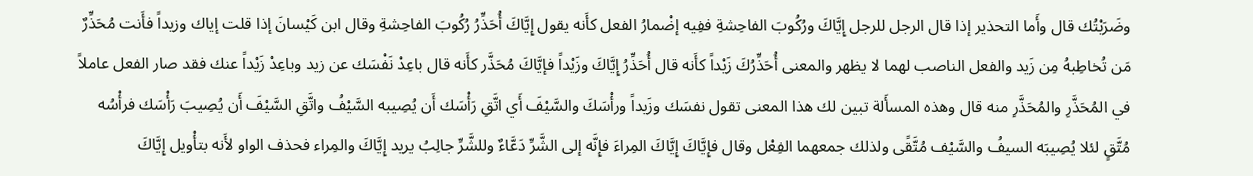وضَرَبْتُك قال وأَما التحذير إذا قال الرجل للرجل إِيَّاكَ ورُكُوبَ الفاحِشةِ ففِيه إضْمارُ الفعل كأَنه يقول إِيَّاكَ أُحَذِّرُ رُكُوبَ الفاحِشةِ وقال ابن كَيْسانَ إذا قلت إياك وزيداً فأَنت مُحَذِّرٌ مَن تُخاطِبهُ مِن زَيد والفعل الناصب لهما لا يظهر والمعنى أُحَذِّرُكَ زَيْداً كأَنه قال أُحَذِّرُ إِيَّاكَ وزَيْداً فإيَّاكَ مُحَذَّر كأَنه قال باعِدْ نَفْسَك عن زيد وباعِدْ زَيْداً عنك فقد صار الفعل عاملاً في المُحَذَّرِ والمُحَذَّرِ منه قال وهذه المسأَلة تبين لك هذا المعنى تقول نفسَك وزَيداً ورأْسَكَ والسَّيْفَ أَي اتَّقِ رَأْسَك أَن يُصِيبه السَّيْفُ واتَّقِ السَّيْفَ أَن يُصِيبَ رَأْسَك فرأْسُه مُتَّقٍ لئلا يُصِيبَه السيفُ والسَّيْف مُتَّقًى ولذلك جمعهما الفِعْل وقال فإِيَّاكَ إِيَّاكَ المِراءَ فإِنَّه إلى الشَّرِّ دَعَّاءٌ وللشَّرِّ جالِبُ يريد إِيَّاكَ والمِراء فحذف الواو لأَنه بتأْويل إِيَّاكَ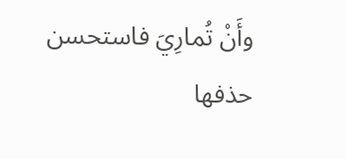وأَنْ تُمارِيَ فاستحسن حذفها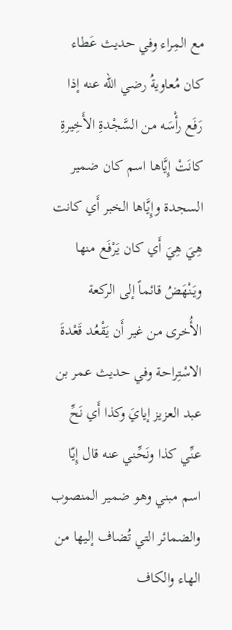مع المِراء وفي حديث عَطاء كان مُعاويةُ رضي الله عنه إذا رَفَع رأْسَه من السَّجْدةِ الأَخِيرةِ كانَتْ إِيَّاها اسم كان ضمير السجدة وإِيَّاها الخبر أَي كانت هِيَ هِيَ أَي كان يَرْفَع منها ويَنْهَضُ قائماً إلى الركعة الأُخرى من غير أَن يَقْعُد قَعْدةَ الاسْتِراحة وفي حديث عمر بن عبد العزيز إيايَ وكذا أَي نَحِّ عنِّي كذا ونَحِّني عنه قال إِيّا اسم مبني وهو ضمير المنصوب والضمائر التي تُضاف إليها من الهاء والكاف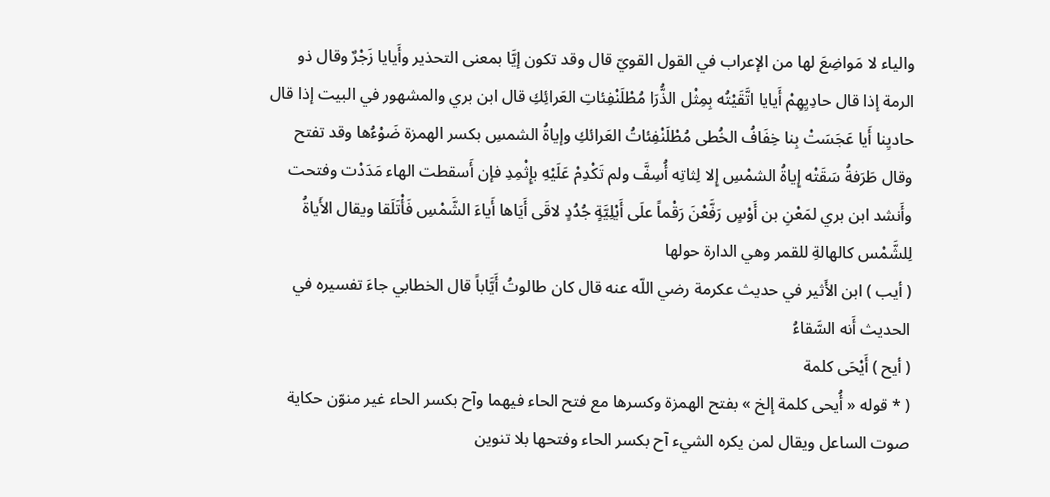والياء لا مَواضِعَ لها من الإعراب في القول القويّ قال وقد تكون إيَّا بمعنى التحذير وأَيايا زَجْرٌ وقال ذو الرمة إذا قال حادِيِهِمْ أَيايا اتَّقَيْتُه بِمِثْل الذُّرَا مُطْلَنْفِئاتِ العَرائِكِ قال ابن بري والمشهور في البيت إذا قال حاديِنا أَيا عَجَسَتْ بِنا خِفَافُ الخُطى مُطْلَنْفِئاتُ العَرائكِ وإياةُ الشمسِ بكسر الهمزة ضَوْءُها وقد تفتح وقال طَرَفةُ سَقَتْه إِياةُ الشمْسِ إِلا لِثاتِه أُسِفَّ ولم تَكْدِمْ عَلَيْهِ بإِثْمِدِ فإن أَسقطت الهاء مَدَدْت وفتحت وأَنشد ابن بري لمَعْنِ بن أَوْسٍ رَفَّعْنَ رَقْماً علَى أَيْلِيَّةٍ جُدُدٍ لاقَى أَيَاها أَياءَ الشَّمْسِ فَأْتَلَقا ويقال الأَياةُ لِلشَّمْس كالهالةِ للقمر وهي الدارة حولها
( أيب ) ابن الأَثير في حديث عكرمة رضي اللّه عنه قال كان طالوتُ أَيَّاباً قال الخطابي جاءَ تفسيره في الحديث أَنه السَّقاءُ
( أيح ) أَيْحَى كلمة
( * قوله « أُيحى كلمة إلخ » بفتح الهمزة وكسرها مع فتح الحاء فيهما وآح بكسر الحاء غير منوّن حكاية صوت الساعل ويقال لمن يكره الشيء آح بكسر الحاء وفتحها بلا تنوين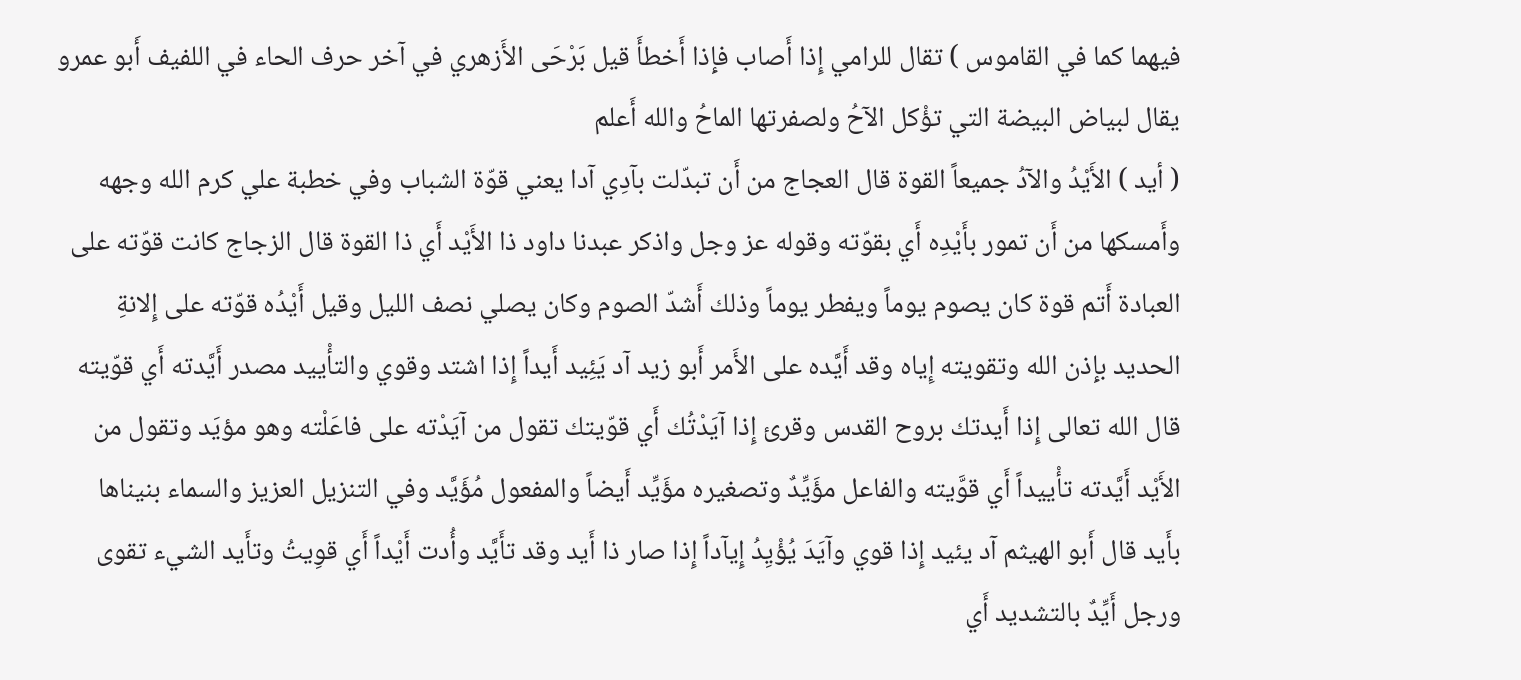فيهما كما في القاموس ) تقال للرامي إِذا أَصاب فإِذا أَخطأَ قيل بَرْحَى الأَزهري في آخر حرف الحاء في اللفيف أَبو عمرو يقال لبياض البيضة التي تؤْكل الآحُ ولصفرتها الماحُ والله أَعلم
( أيد ) الأَيْدُ والآدُ جميعاً القوة قال العجاج من أَن تبدّلت بآدِي آدا يعني قوّة الشباب وفي خطبة علي كرم الله وجهه وأَمسكها من أَن تمور بأَيْدِه أَي بقوّته وقوله عز وجل واذكر عبدنا داود ذا الأَيْد أَي ذا القوة قال الزجاج كانت قوّته على العبادة أَتم قوة كان يصوم يوماً ويفطر يوماً وذلك أَشدّ الصوم وكان يصلي نصف الليل وقيل أَيْدُه قوّته على إِلانةِ الحديد بإِذن الله وتقويته إِياه وقد أَيَّده على الأَمر أَبو زيد آد يَئِيد أَيداً إِذا اشتد وقوي والتأْييد مصدر أَيَّدته أَي قوّيته قال الله تعالى إِذا أَيدتك بروح القدس وقرئ إِذا آيَدْتُك أَي قوّيتك تقول من آيَدْته على فاعَلْته وهو مؤيَد وتقول من الأَيْد أَيَّدته تأْييداً أَي قوَّيته والفاعل مؤَيِّدٌ وتصغيره مؤَيِّد أَيضاً والمفعول مُؤَيَّد وفي التنزيل العزيز والسماء بنيناها بأَيد قال أَبو الهيثم آد يئيد إِذا قوي وآيَدَ يُؤْيِدُ إِيآداً إِذا صار ذا أَيد وقد تأَيَّد وأُدت أَيْداً أَي قوِيتُ وتأَيد الشيء تقوى ورجل أَيِّدٌ بالتشديد أَي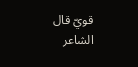قويّ قال الشاعر